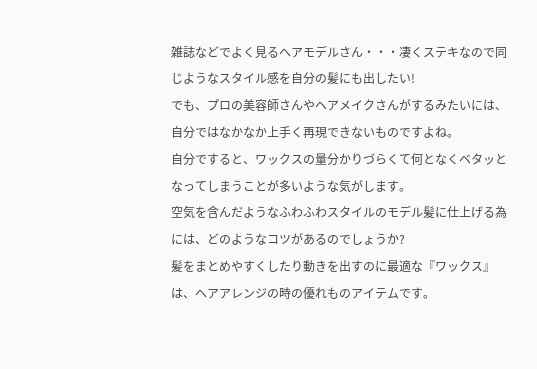雑誌などでよく見るヘアモデルさん・・・凄くステキなので同じようなスタイル感を自分の髪にも出したい!
でも、プロの美容師さんやヘアメイクさんがするみたいには、自分ではなかなか上手く再現できないものですよね。
自分ですると、ワックスの量分かりづらくて何となくベタッとなってしまうことが多いような気がします。
空気を含んだようなふわふわスタイルのモデル髪に仕上げる為には、どのようなコツがあるのでしょうか?
髪をまとめやすくしたり動きを出すのに最適な『ワックス』は、ヘアアレンジの時の優れものアイテムです。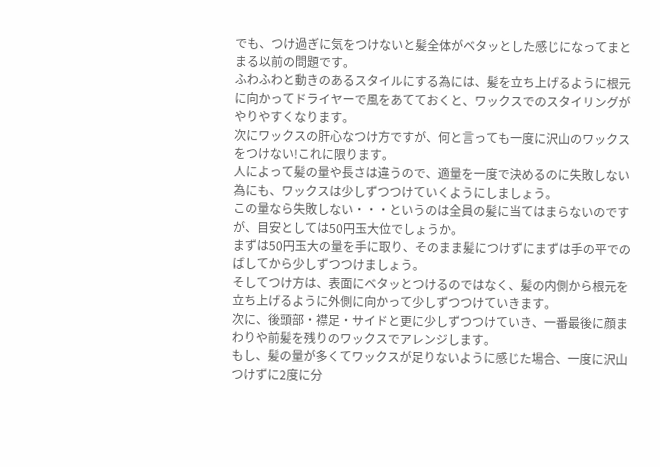でも、つけ過ぎに気をつけないと髪全体がベタッとした感じになってまとまる以前の問題です。
ふわふわと動きのあるスタイルにする為には、髪を立ち上げるように根元に向かってドライヤーで風をあてておくと、ワックスでのスタイリングがやりやすくなります。
次にワックスの肝心なつけ方ですが、何と言っても一度に沢山のワックスをつけない!これに限ります。
人によって髪の量や長さは違うので、適量を一度で決めるのに失敗しない為にも、ワックスは少しずつつけていくようにしましょう。
この量なら失敗しない・・・というのは全員の髪に当てはまらないのですが、目安としては50円玉大位でしょうか。
まずは50円玉大の量を手に取り、そのまま髪につけずにまずは手の平でのばしてから少しずつつけましょう。
そしてつけ方は、表面にベタッとつけるのではなく、髪の内側から根元を立ち上げるように外側に向かって少しずつつけていきます。
次に、後頭部・襟足・サイドと更に少しずつつけていき、一番最後に顔まわりや前髪を残りのワックスでアレンジします。
もし、髪の量が多くてワックスが足りないように感じた場合、一度に沢山つけずに2度に分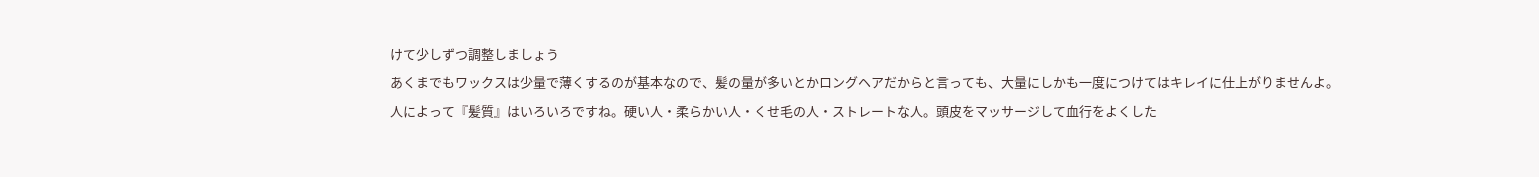けて少しずつ調整しましょう
あくまでもワックスは少量で薄くするのが基本なので、髪の量が多いとかロングヘアだからと言っても、大量にしかも一度につけてはキレイに仕上がりませんよ。
人によって『髪質』はいろいろですね。硬い人・柔らかい人・くせ毛の人・ストレートな人。頭皮をマッサージして血行をよくした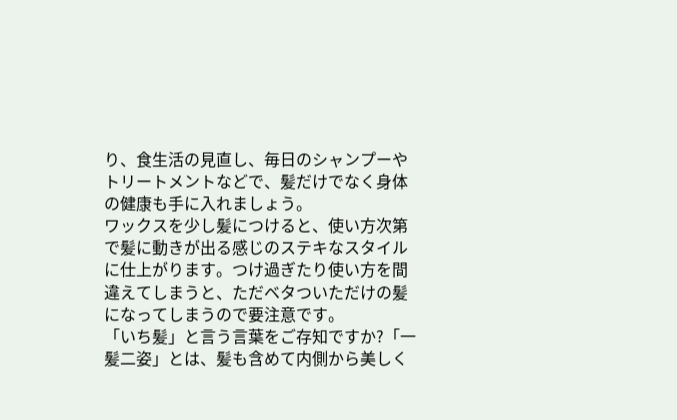り、食生活の見直し、毎日のシャンプーやトリートメントなどで、髪だけでなく身体の健康も手に入れましょう。
ワックスを少し髪につけると、使い方次第で髪に動きが出る感じのステキなスタイルに仕上がります。つけ過ぎたり使い方を間違えてしまうと、ただベタついただけの髪になってしまうので要注意です。
「いち髪」と言う言葉をご存知ですか?「一髪二姿」とは、髪も含めて内側から美しく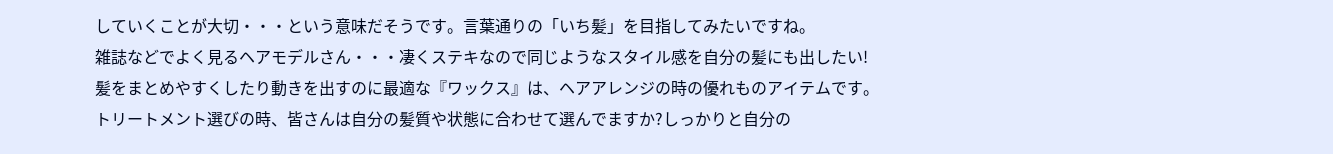していくことが大切・・・という意味だそうです。言葉通りの「いち髪」を目指してみたいですね。
雑誌などでよく見るヘアモデルさん・・・凄くステキなので同じようなスタイル感を自分の髪にも出したい!
髪をまとめやすくしたり動きを出すのに最適な『ワックス』は、ヘアアレンジの時の優れものアイテムです。
トリートメント選びの時、皆さんは自分の髪質や状態に合わせて選んでますか?しっかりと自分の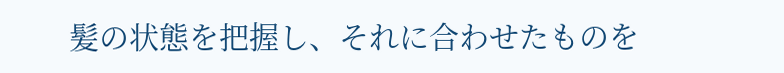髪の状態を把握し、それに合わせたものを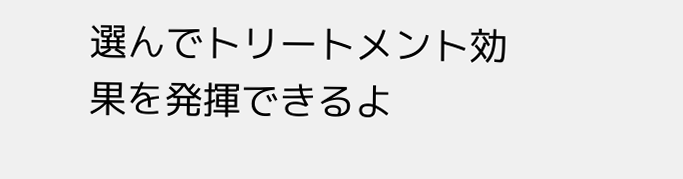選んでトリートメント効果を発揮できるよ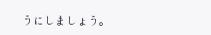うにしましょう。